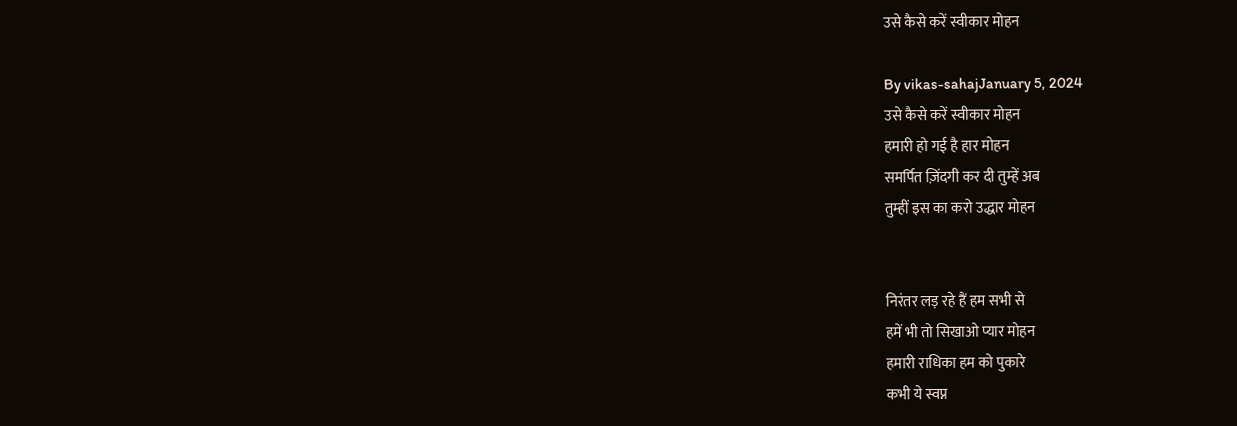उसे कैसे करें स्वीकार मोहन

By vikas-sahajJanuary 5, 2024
उसे कैसे करें स्वीकार मोहन
हमारी हो गई है हार मोहन
समर्पित ज़िंदगी कर दी तुम्हें अब
तुम्हीं इस का करो उद्धार मोहन


निरंतर लड़ रहे हैं हम सभी से
हमें भी तो सिखाओ प्यार मोहन
हमारी राधिका हम को पुकारे
कभी ये स्वप्न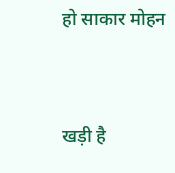हो साकार मोहन


खड़ी है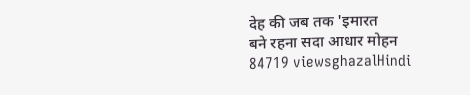देह की जब तक 'इमारत
बने रहना सदा आधार मोहन
84719 viewsghazalHindi